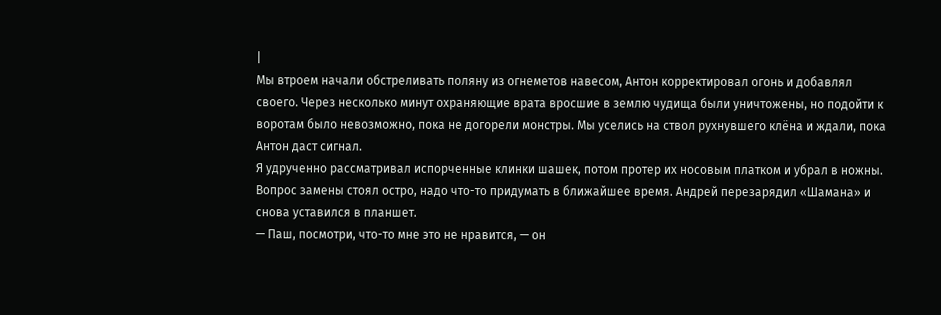|
Мы втроем начали обстреливать поляну из огнеметов навесом, Антон корректировал огонь и добавлял своего. Через несколько минут охраняющие врата вросшие в землю чудища были уничтожены, но подойти к воротам было невозможно, пока не догорели монстры. Мы уселись на ствол рухнувшего клёна и ждали, пока Антон даст сигнал.
Я удрученно рассматривал испорченные клинки шашек, потом протер их носовым платком и убрал в ножны. Вопрос замены стоял остро, надо что-то придумать в ближайшее время. Андрей перезарядил «Шамана» и снова уставился в планшет.
— Паш, посмотри, что-то мне это не нравится, — он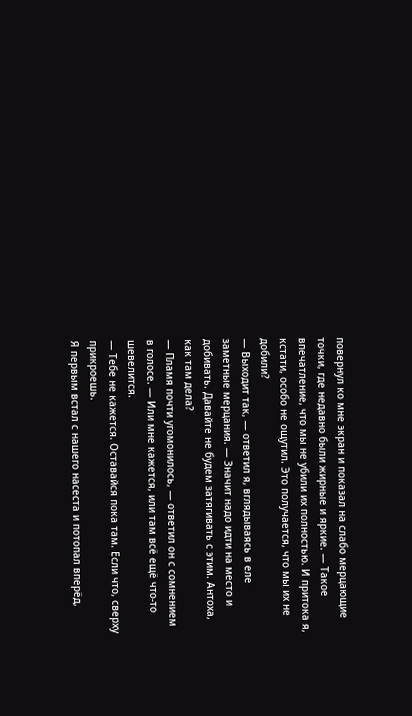повернул ко мне экран и показал на слабо мерцающие точки, где недавно были жирные и яркие. — Такое впечатление, что мы не убили их полностью. И притока я, кстати, особо не ощутил. Это получается, что мы их не добили?
— Выходит так, — ответил я, вглядываясь в еле заметные мерцания. — Значит надо идти на место и добивать. Давайте не будем затягивать с этим. Антоха, как там дела?
— Пламя почти угомонилось, — ответил он с сомнением в голосе. — Или мне кажется, или там всё ещё что-то шевелится.
— Тебе не кажется. Оставайся пока там. Если что, сверху прикроешь.
Я первым встал с нашего насеста и потопал вперёд,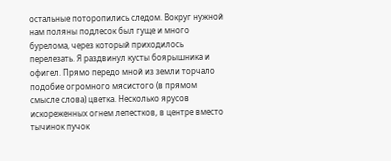остальные поторопились следом. Вокруг нужной нам поляны подлесок был гуще и много бурелома, через который приходилось перелезать. Я раздвинул кусты боярышника и офигел. Прямо передо мной из земли торчало подобие огромного мясистого (в прямом смысле слова) цветка. Несколько ярусов искореженных огнем лепестков, в центре вместо тычинок пучок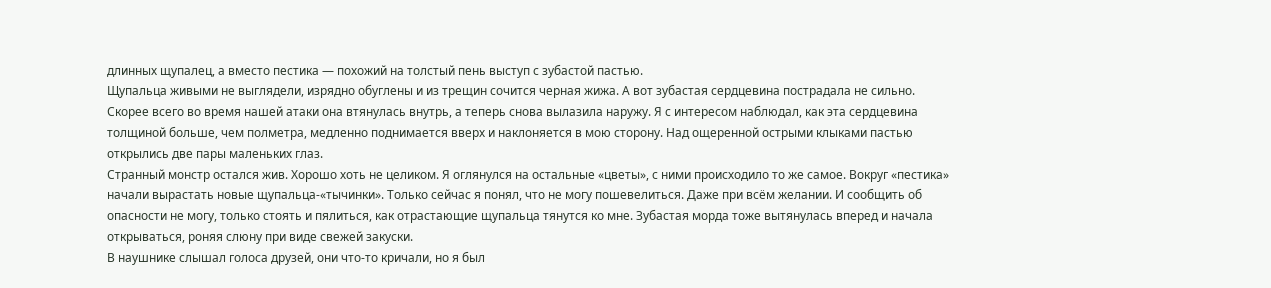длинных щупалец, а вместо пестика — похожий на толстый пень выступ с зубастой пастью.
Щупальца живыми не выглядели, изрядно обуглены и из трещин сочится черная жижа. А вот зубастая сердцевина пострадала не сильно. Скорее всего во время нашей атаки она втянулась внутрь, а теперь снова вылазила наружу. Я с интересом наблюдал, как эта сердцевина толщиной больше, чем полметра, медленно поднимается вверх и наклоняется в мою сторону. Над ощеренной острыми клыками пастью открылись две пары маленьких глаз.
Странный монстр остался жив. Хорошо хоть не целиком. Я оглянулся на остальные «цветы», с ними происходило то же самое. Вокруг «пестика» начали вырастать новые щупальца-«тычинки». Только сейчас я понял, что не могу пошевелиться. Даже при всём желании. И сообщить об опасности не могу, только стоять и пялиться, как отрастающие щупальца тянутся ко мне. Зубастая морда тоже вытянулась вперед и начала открываться, роняя слюну при виде свежей закуски.
В наушнике слышал голоса друзей, они что-то кричали, но я был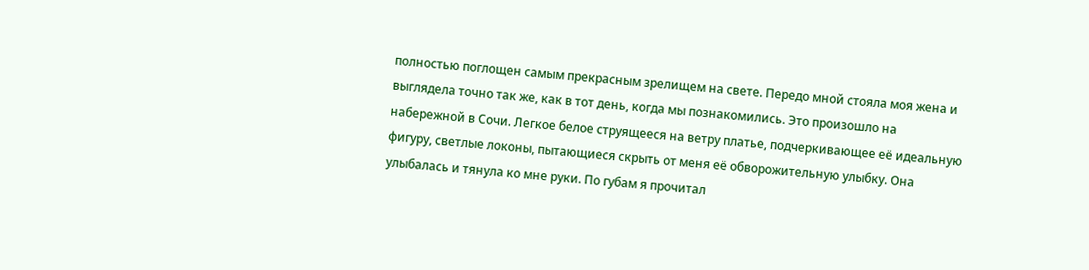полностью поглощен самым прекрасным зрелищем на свете. Передо мной стояла моя жена и выглядела точно так же, как в тот день, когда мы познакомились. Это произошло на набережной в Сочи. Легкое белое струящееся на ветру платье, подчеркивающее её идеальную фигуру, светлые локоны, пытающиеся скрыть от меня её обворожительную улыбку. Она улыбалась и тянула ко мне руки. По губам я прочитал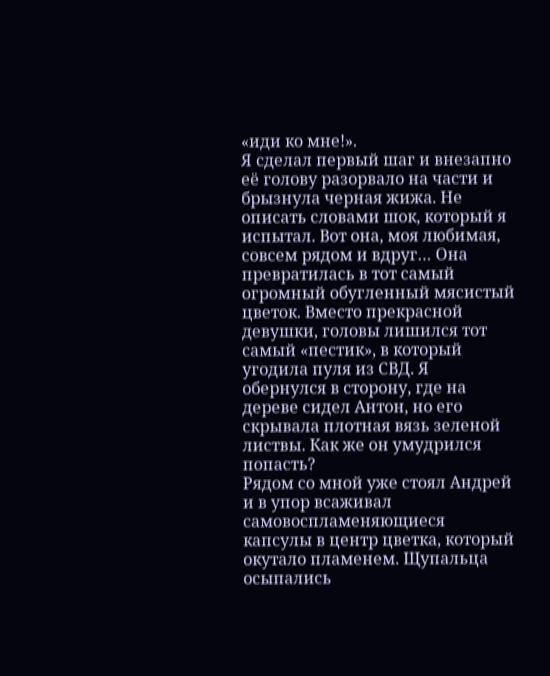«иди ко мне!».
Я сделал первый шаг и внезапно её голову разорвало на части и брызнула черная жижа. Не описать словами шок, который я испытал. Вот она, моя любимая, совсем рядом и вдруг… Она превратилась в тот самый огромный обугленный мясистый цветок. Вместо прекрасной девушки, головы лишился тот самый «пестик», в который угодила пуля из СВД. Я обернулся в сторону, где на дереве сидел Антон, но его скрывала плотная вязь зеленой листвы. Как же он умудрился попасть?
Рядом со мной уже стоял Андрей и в упор всаживал самовоспламеняющиеся капсулы в центр цветка, который окутало пламенем. Щупальца осыпались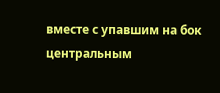вместе с упавшим на бок центральным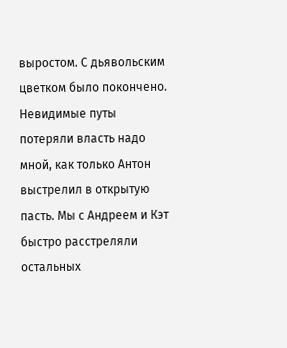выростом. С дьявольским цветком было покончено. Невидимые путы потеряли власть надо мной, как только Антон выстрелил в открытую пасть. Мы с Андреем и Кэт быстро расстреляли остальных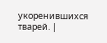укоренившихся тварей. |